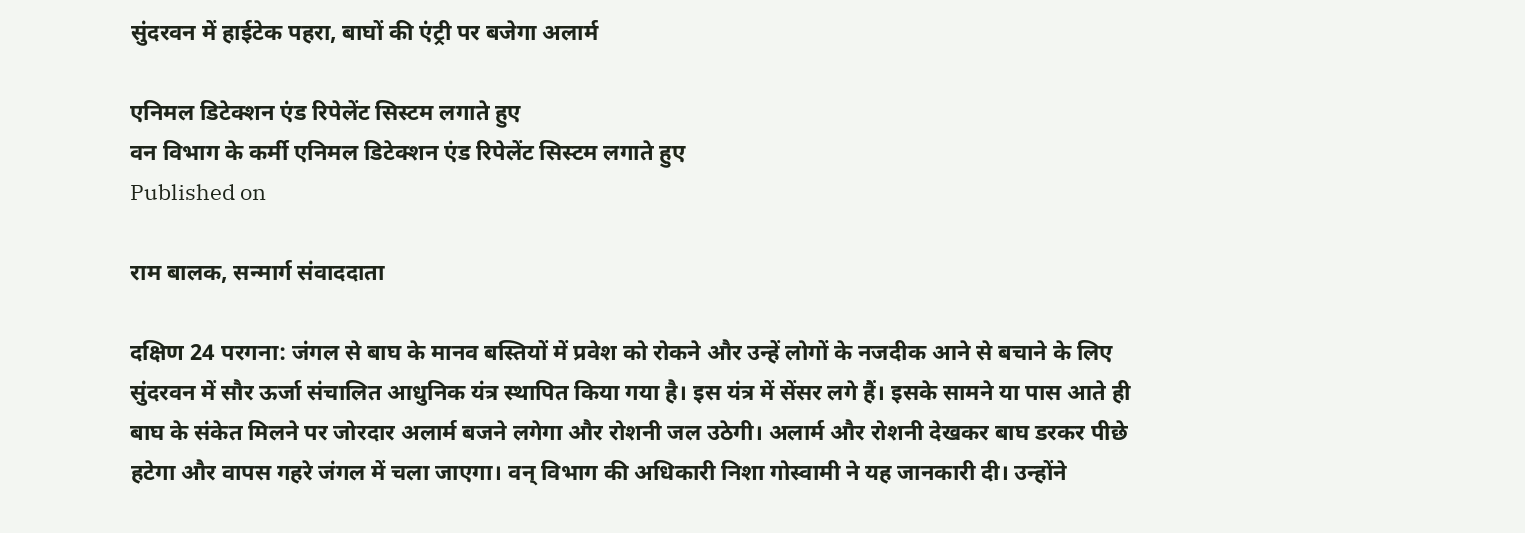सुंदरवन में हाईटेक पहरा, बाघों की एंट्री पर बजेगा अलार्म

एनिमल डिटेक्शन एंड रिपेलेंट सिस्टम लगाते हुए
वन विभाग के कर्मी एनिमल डिटेक्शन एंड रिपेलेंट सिस्टम लगाते हुए
Published on

राम बालक, सन्मार्ग संवाददाता

दक्षिण 24 परगना: जंगल से बाघ के मानव बस्तियों में प्रवेश को रोकने और उन्हें लोगों के नजदीक आने से बचाने के लिए सुंदरवन में सौर ऊर्जा संचालित आधुनिक यंत्र स्थापित किया गया है। इस यंत्र में सेंसर लगे हैं। इसके सामने या पास आते ही बाघ के संकेत मिलने पर जोरदार अलार्म बजने लगेगा और रोशनी जल उठेगी। अलार्म और रोशनी देखकर बाघ डरकर पीछे हटेगा और वापस गहरे जंगल में चला जाएगा। वन् विभाग की अधिकारी निशा गोस्वामी ने यह जानकारी दी। उन्होंने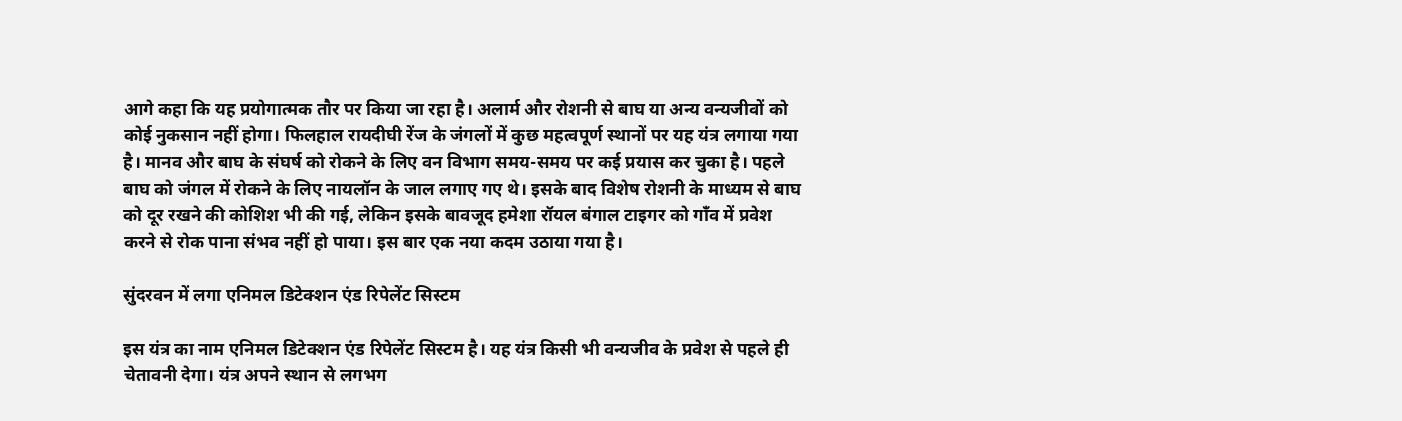आगे कहा कि यह प्रयोगात्मक तौर पर किया जा रहा है। अलार्म और रोशनी से बाघ या अन्य वन्यजीवों को कोई नुकसान नहीं होगा। फिलहाल रायदीघी रेंज के जंगलों में कुछ महत्वपूर्ण स्थानों पर यह यंत्र लगाया गया है। मानव और बाघ के संघर्ष को रोकने के लिए वन विभाग समय-समय पर कई प्रयास कर चुका है। पहले बाघ को जंगल में रोकने के लिए नायलॉन के जाल लगाए गए थे। इसके बाद विशेष रोशनी के माध्यम से बाघ को दूर रखने की कोशिश भी की गई, लेकिन इसके बावजूद हमेशा रॉयल बंगाल टाइगर को गाँव में प्रवेश करने से रोक पाना संभव नहीं हो पाया। इस बार एक नया कदम उठाया गया है।

सुंदरवन में लगा एनिमल डिटेक्शन एंड रिपेलेंट सिस्टम

इस यंत्र का नाम एनिमल डिटेक्शन एंड रिपेलेंट सिस्टम है। यह यंत्र किसी भी वन्यजीव के प्रवेश से पहले ही चेतावनी देगा। यंत्र अपने स्थान से लगभग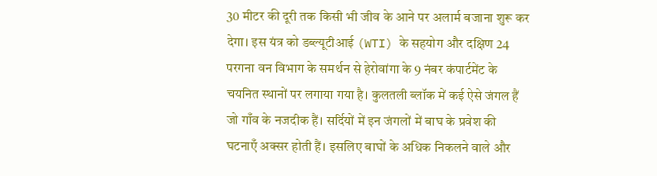30 मीटर की दूरी तक किसी भी जीव के आने पर अलार्म बजाना शुरू कर देगा। इस यंत्र को डब्ल्यूटीआई (WTI) के सहयोग और दक्षिण 24 परगना वन विभाग के समर्थन से हेरोवांगा के 9 नंबर कंपार्टमेंट के चयनित स्थानों पर लगाया गया है। कुलतली ब्लॉक में कई ऐसे जंगल हैं जो गाँव के नजदीक हैं। सर्दियों में इन जंगलों में बाघ के प्रवेश की घटनाएँ अक्सर होती हैं। इसलिए बाघों के अधिक निकलने वाले और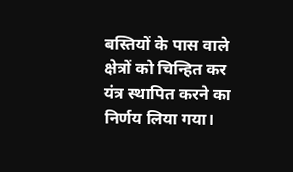बस्तियों के पास वाले क्षेत्रों को चिन्हित कर यंत्र स्थापित करने का निर्णय लिया गया।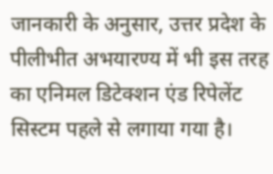जानकारी के अनुसार, उत्तर प्रदेश के पीलीभीत अभयारण्य में भी इस तरह का एनिमल डिटेक्शन एंड रिपेलेंट सिस्टम पहले से लगाया गया है।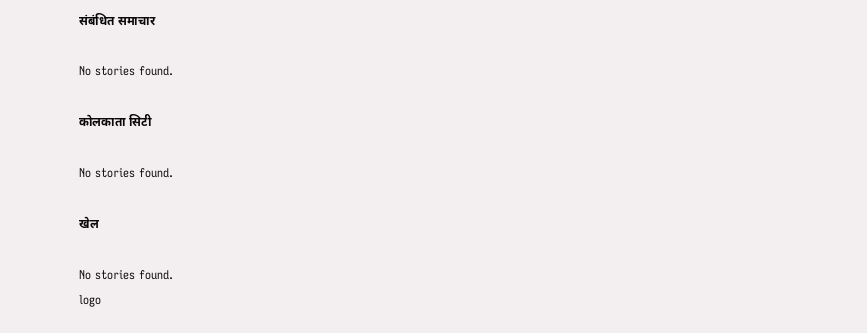संबंधित समाचार

No stories found.

कोलकाता सिटी

No stories found.

खेल

No stories found.
logo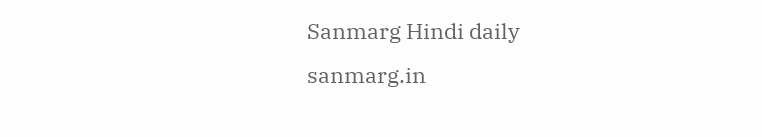Sanmarg Hindi daily
sanmarg.in